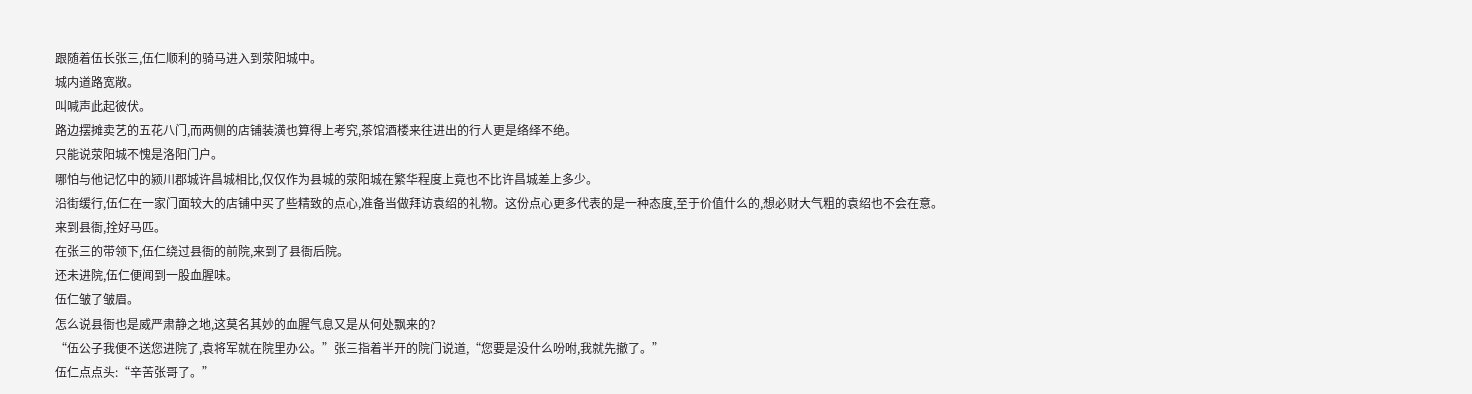跟随着伍长张三,伍仁顺利的骑马进入到荥阳城中。
城内道路宽敞。
叫喊声此起彼伏。
路边摆摊卖艺的五花八门,而两侧的店铺装潢也算得上考究,茶馆酒楼来往进出的行人更是络绎不绝。
只能说荥阳城不愧是洛阳门户。
哪怕与他记忆中的颍川郡城许昌城相比,仅仅作为县城的荥阳城在繁华程度上竟也不比许昌城差上多少。
沿街缓行,伍仁在一家门面较大的店铺中买了些精致的点心,准备当做拜访袁绍的礼物。这份点心更多代表的是一种态度,至于价值什么的,想必财大气粗的袁绍也不会在意。
来到县衙,拴好马匹。
在张三的带领下,伍仁绕过县衙的前院,来到了县衙后院。
还未进院,伍仁便闻到一股血腥味。
伍仁皱了皱眉。
怎么说县衙也是威严肃静之地,这莫名其妙的血腥气息又是从何处飘来的?
“伍公子我便不送您进院了,袁将军就在院里办公。”张三指着半开的院门说道,“您要是没什么吩咐,我就先撤了。”
伍仁点点头:“辛苦张哥了。”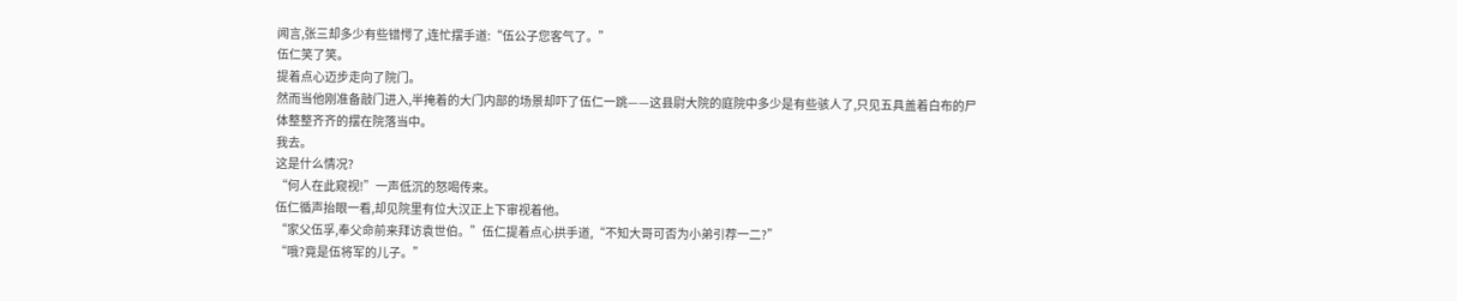闻言,张三却多少有些错愕了,连忙摆手道:“伍公子您客气了。”
伍仁笑了笑。
提着点心迈步走向了院门。
然而当他刚准备敲门进入,半掩着的大门内部的场景却吓了伍仁一跳——这县尉大院的庭院中多少是有些骇人了,只见五具盖着白布的尸体整整齐齐的摆在院落当中。
我去。
这是什么情况?
“何人在此窥视!”一声低沉的怒喝传来。
伍仁循声抬眼一看,却见院里有位大汉正上下审视着他。
“家父伍孚,奉父命前来拜访袁世伯。”伍仁提着点心拱手道,“不知大哥可否为小弟引荐一二?”
“哦?竟是伍将军的儿子。”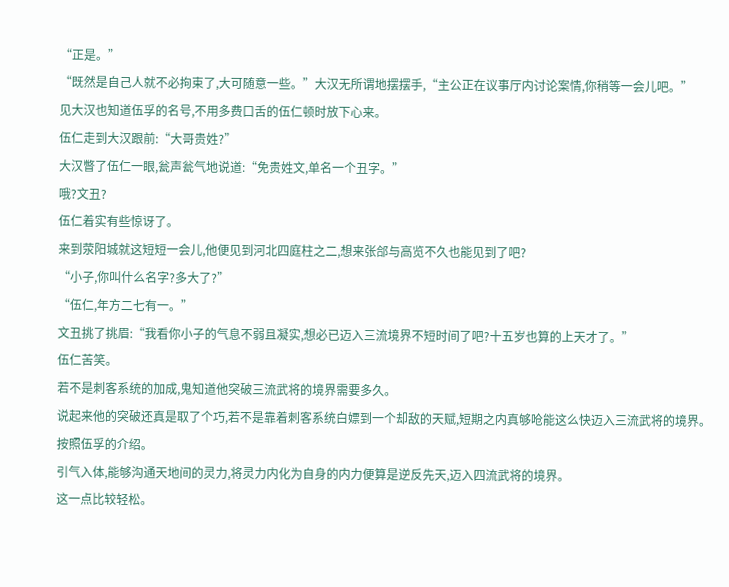“正是。”
“既然是自己人就不必拘束了,大可随意一些。”大汉无所谓地摆摆手,“主公正在议事厅内讨论案情,你稍等一会儿吧。”
见大汉也知道伍孚的名号,不用多费口舌的伍仁顿时放下心来。
伍仁走到大汉跟前:“大哥贵姓?”
大汉瞥了伍仁一眼,瓮声瓮气地说道:“免贵姓文,单名一个丑字。”
哦?文丑?
伍仁着实有些惊讶了。
来到荥阳城就这短短一会儿,他便见到河北四庭柱之二,想来张郃与高览不久也能见到了吧?
“小子,你叫什么名字?多大了?”
“伍仁,年方二七有一。”
文丑挑了挑眉:“我看你小子的气息不弱且凝实,想必已迈入三流境界不短时间了吧?十五岁也算的上天才了。”
伍仁苦笑。
若不是刺客系统的加成,鬼知道他突破三流武将的境界需要多久。
说起来他的突破还真是取了个巧,若不是靠着刺客系统白嫖到一个却敌的天赋,短期之内真够呛能这么快迈入三流武将的境界。
按照伍孚的介绍。
引气入体,能够沟通天地间的灵力,将灵力内化为自身的内力便算是逆反先天,迈入四流武将的境界。
这一点比较轻松。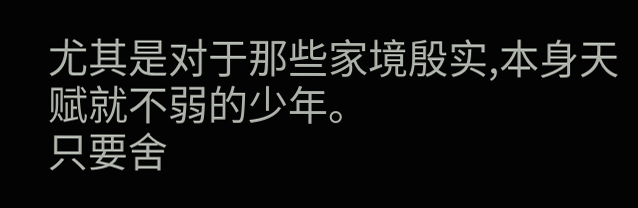尤其是对于那些家境殷实,本身天赋就不弱的少年。
只要舍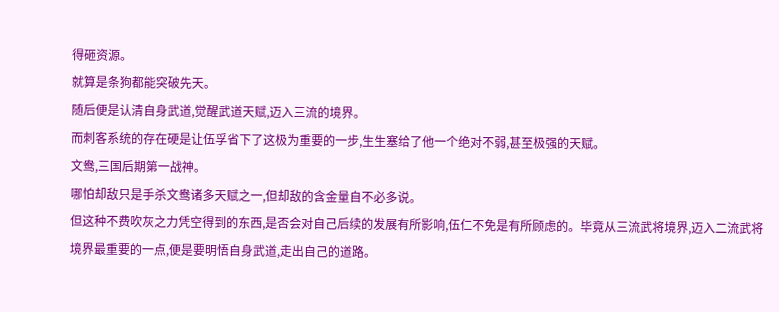得砸资源。
就算是条狗都能突破先天。
随后便是认清自身武道,觉醒武道天赋,迈入三流的境界。
而刺客系统的存在硬是让伍孚省下了这极为重要的一步,生生塞给了他一个绝对不弱,甚至极强的天赋。
文鸯,三国后期第一战神。
哪怕却敌只是手杀文鸯诸多天赋之一,但却敌的含金量自不必多说。
但这种不费吹灰之力凭空得到的东西,是否会对自己后续的发展有所影响,伍仁不免是有所顾虑的。毕竟从三流武将境界,迈入二流武将境界最重要的一点,便是要明悟自身武道,走出自己的道路。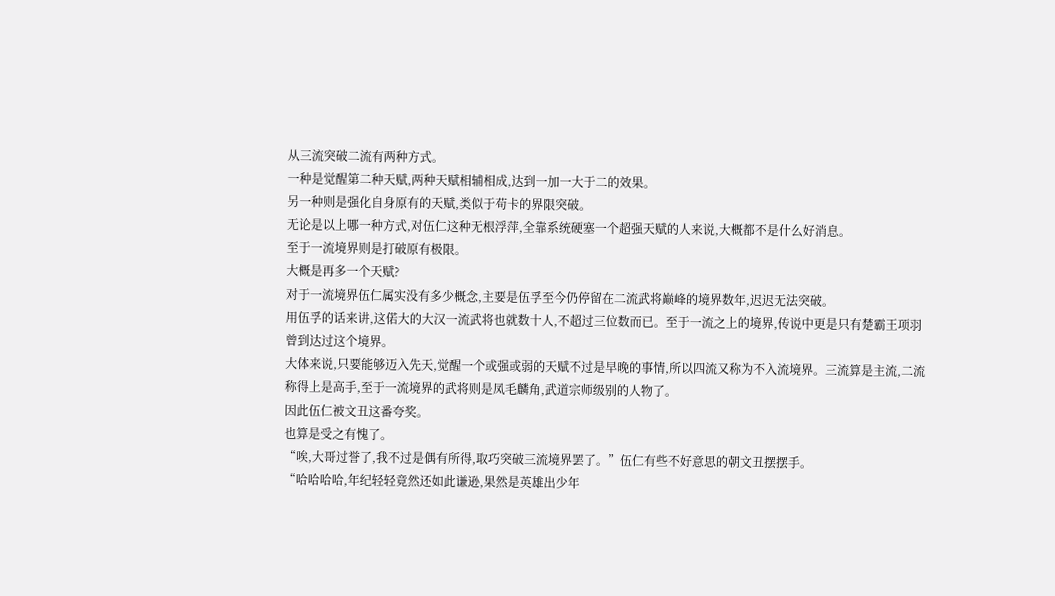从三流突破二流有两种方式。
一种是觉醒第二种天赋,两种天赋相辅相成,达到一加一大于二的效果。
另一种则是强化自身原有的天赋,类似于苟卡的界限突破。
无论是以上哪一种方式,对伍仁这种无根浮萍,全靠系统硬塞一个超强天赋的人来说,大概都不是什么好消息。
至于一流境界则是打破原有极限。
大概是再多一个天赋?
对于一流境界伍仁属实没有多少概念,主要是伍孚至今仍停留在二流武将巅峰的境界数年,迟迟无法突破。
用伍孚的话来讲,这偌大的大汉一流武将也就数十人,不超过三位数而已。至于一流之上的境界,传说中更是只有楚霸王项羽曾到达过这个境界。
大体来说,只要能够迈入先天,觉醒一个或强或弱的天赋不过是早晚的事情,所以四流又称为不入流境界。三流算是主流,二流称得上是高手,至于一流境界的武将则是凤毛麟角,武道宗师级别的人物了。
因此伍仁被文丑这番夸奖。
也算是受之有愧了。
“唉,大哥过誉了,我不过是偶有所得,取巧突破三流境界罢了。”伍仁有些不好意思的朝文丑摆摆手。
“哈哈哈哈,年纪轻轻竟然还如此谦逊,果然是英雄出少年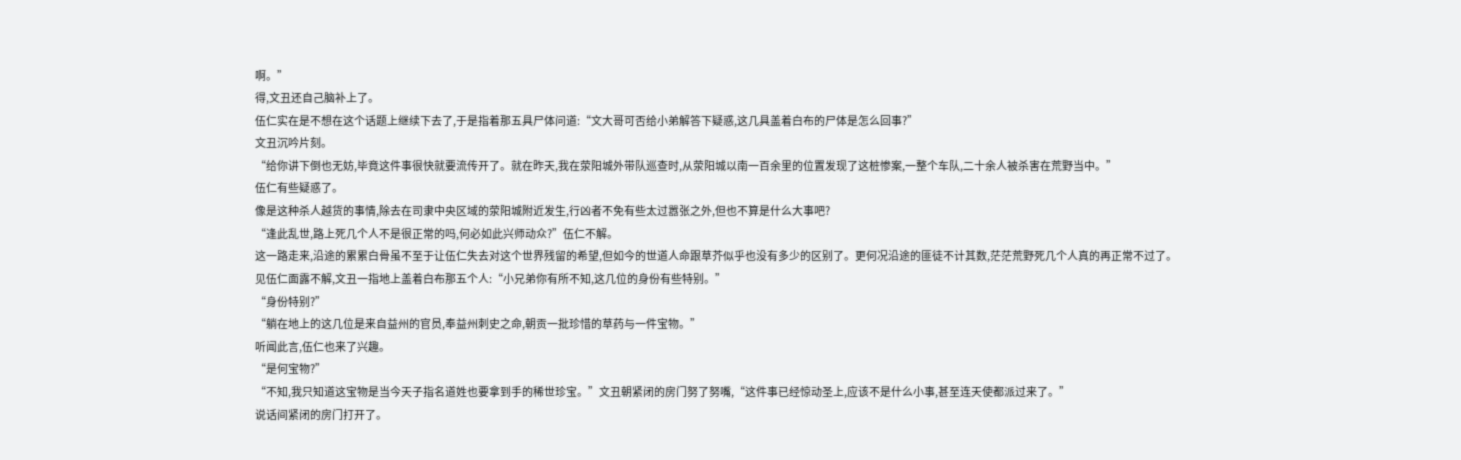啊。”
得,文丑还自己脑补上了。
伍仁实在是不想在这个话题上继续下去了,于是指着那五具尸体问道:“文大哥可否给小弟解答下疑惑,这几具盖着白布的尸体是怎么回事?”
文丑沉吟片刻。
“给你讲下倒也无妨,毕竟这件事很快就要流传开了。就在昨天,我在荥阳城外带队巡查时,从荥阳城以南一百余里的位置发现了这桩惨案,一整个车队,二十余人被杀害在荒野当中。”
伍仁有些疑惑了。
像是这种杀人越货的事情,除去在司隶中央区域的荥阳城附近发生,行凶者不免有些太过嚣张之外,但也不算是什么大事吧?
“逢此乱世,路上死几个人不是很正常的吗,何必如此兴师动众?”伍仁不解。
这一路走来,沿途的累累白骨虽不至于让伍仁失去对这个世界残留的希望,但如今的世道人命跟草芥似乎也没有多少的区别了。更何况沿途的匪徒不计其数,茫茫荒野死几个人真的再正常不过了。
见伍仁面露不解,文丑一指地上盖着白布那五个人:“小兄弟你有所不知,这几位的身份有些特别。”
“身份特别?”
“躺在地上的这几位是来自益州的官员,奉益州刺史之命,朝贡一批珍惜的草药与一件宝物。”
听闻此言,伍仁也来了兴趣。
“是何宝物?”
“不知,我只知道这宝物是当今天子指名道姓也要拿到手的稀世珍宝。”文丑朝紧闭的房门努了努嘴,“这件事已经惊动圣上,应该不是什么小事,甚至连天使都派过来了。”
说话间紧闭的房门打开了。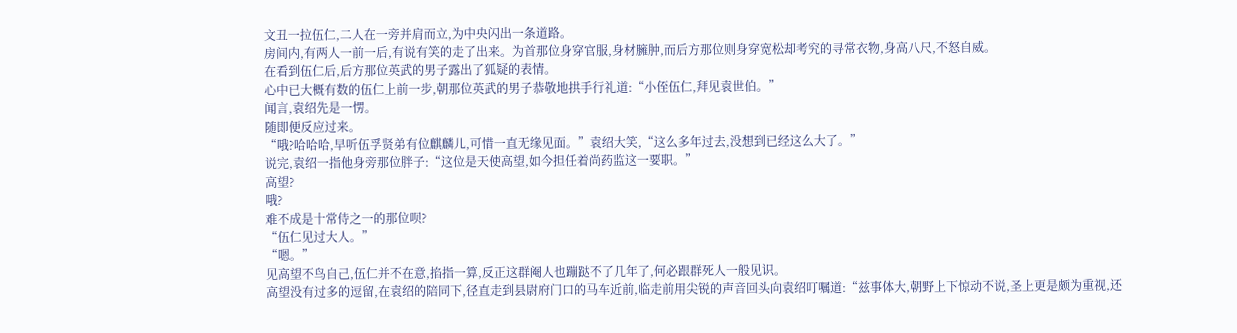文丑一拉伍仁,二人在一旁并肩而立,为中央闪出一条道路。
房间内,有两人一前一后,有说有笑的走了出来。为首那位身穿官服,身材臃肿,而后方那位则身穿宽松却考究的寻常衣物,身高八尺,不怒自威。
在看到伍仁后,后方那位英武的男子露出了狐疑的表情。
心中已大概有数的伍仁上前一步,朝那位英武的男子恭敬地拱手行礼道:“小侄伍仁,拜见袁世伯。”
闻言,袁绍先是一愣。
随即便反应过来。
“哦?哈哈哈,早听伍孚贤弟有位麒麟儿,可惜一直无缘见面。”袁绍大笑,“这么多年过去,没想到已经这么大了。”
说完,袁绍一指他身旁那位胖子:“这位是天使高望,如今担任着尚药监这一要职。”
高望?
哦?
难不成是十常侍之一的那位呗?
“伍仁见过大人。”
“嗯。”
见高望不鸟自己,伍仁并不在意,掐指一算,反正这群阉人也蹦跶不了几年了,何必跟群死人一般见识。
高望没有过多的逗留,在袁绍的陪同下,径直走到县尉府门口的马车近前,临走前用尖锐的声音回头向袁绍叮嘱道:“兹事体大,朝野上下惊动不说,圣上更是颇为重视,还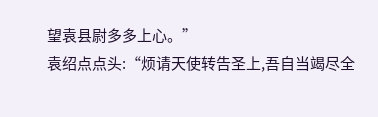望袁县尉多多上心。”
袁绍点点头:“烦请天使转告圣上,吾自当竭尽全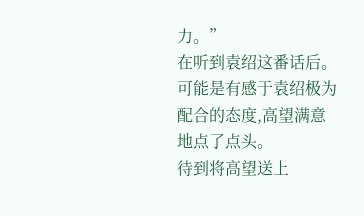力。”
在听到袁绍这番话后。
可能是有感于袁绍极为配合的态度,高望满意地点了点头。
待到将高望送上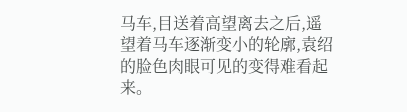马车,目送着高望离去之后,遥望着马车逐渐变小的轮廓,袁绍的脸色肉眼可见的变得难看起来。